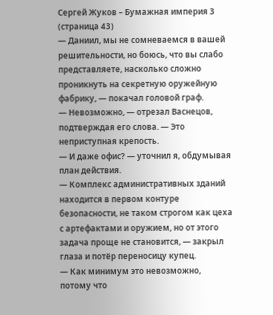Сергей Жуков – Бумажная империя 3 (страница 43)
— Даниил, мы не сомневаемся в вашей решительности, но боюсь, что вы слабо представляете, насколько сложно проникнуть на секретную оружейную фабрику, — покачал головой граф.
— Невозможно, — отрезал Васнецов, подтверждая его слова. — Это неприступная крепость.
— И даже офис? — уточнил я, обдумывая план действия.
— Комплекс административных зданий находится в первом контуре безопасности, не таком строгом как цеха с артефактами и оружием, но от этого задача проще не становится, — закрыл глаза и потёр переносицу купец.
— Как минимум это невозможно, потому что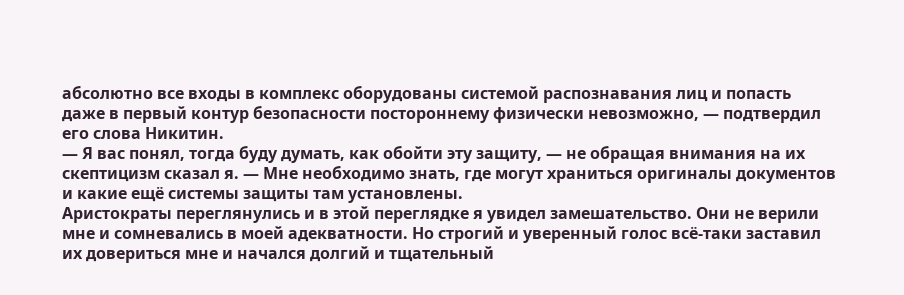абсолютно все входы в комплекс оборудованы системой распознавания лиц и попасть даже в первый контур безопасности постороннему физически невозможно, — подтвердил его слова Никитин.
— Я вас понял, тогда буду думать, как обойти эту защиту, — не обращая внимания на их скептицизм сказал я. — Мне необходимо знать, где могут храниться оригиналы документов и какие ещё системы защиты там установлены.
Аристократы переглянулись и в этой переглядке я увидел замешательство. Они не верили мне и сомневались в моей адекватности. Но строгий и уверенный голос всё-таки заставил их довериться мне и начался долгий и тщательный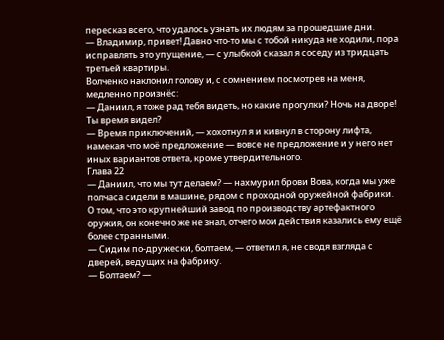пересказ всего, что удалось узнать их людям за прошедшие дни.
— Владимир, привет! Давно что-то мы с тобой никуда не ходили, пора исправлять это упущение, — с улыбкой сказал я соседу из тридцать третьей квартиры.
Волченко наклонил голову и, с сомнением посмотрев на меня, медленно произнёс:
— Даниил, я тоже рад тебя видеть, но какие прогулки? Ночь на дворе! Ты время видел?
— Время приключений, — хохотнул я и кивнул в сторону лифта, намекая что моё предложение — вовсе не предложение и у него нет иных вариантов ответа, кроме утвердительного.
Глава 22
— Даниил, что мы тут делаем? — нахмурил брови Вова, когда мы уже полчаса сидели в машине, рядом с проходной оружейной фабрики.
О том, что это крупнейший завод по производству артефактного оружия, он конечно же не знал, отчего мои действия казались ему ещё более странными.
— Сидим по-дружески, болтаем, — ответил я, не сводя взгляда с дверей, ведущих на фабрику.
— Болтаем? —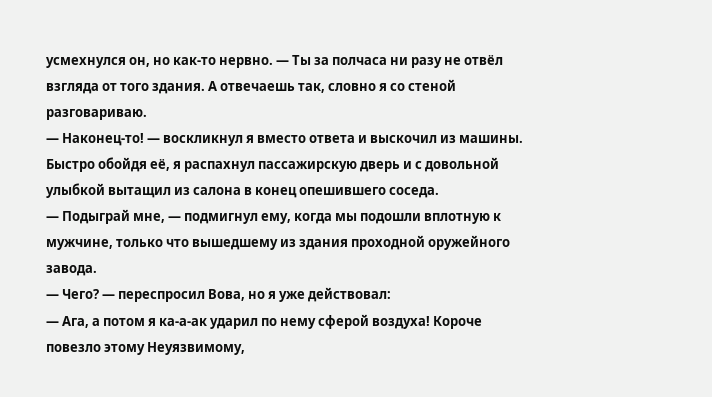усмехнулся он, но как-то нервно. — Ты за полчаса ни разу не отвёл взгляда от того здания. А отвечаешь так, словно я со стеной разговариваю.
— Наконец-то! — воскликнул я вместо ответа и выскочил из машины.
Быстро обойдя её, я распахнул пассажирскую дверь и с довольной улыбкой вытащил из салона в конец опешившего соседа.
— Подыграй мне, — подмигнул ему, когда мы подошли вплотную к мужчине, только что вышедшему из здания проходной оружейного завода.
— Чего? — переспросил Вова, но я уже действовал:
— Ага, а потом я ка-а-ак ударил по нему сферой воздуха! Короче повезло этому Неуязвимому,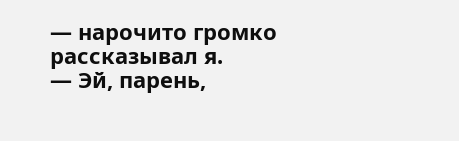— нарочито громко рассказывал я.
— Эй, парень,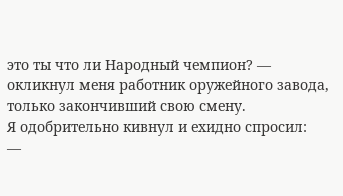это ты что ли Народный чемпион? — окликнул меня работник оружейного завода, только закончивший свою смену.
Я одобрительно кивнул и ехидно спросил:
—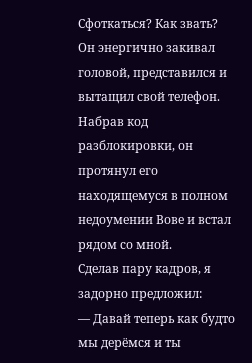Сфоткаться? Как звать?
Он энергично закивал головой, представился и вытащил свой телефон. Набрав код разблокировки, он протянул его находящемуся в полном недоумении Вове и встал рядом со мной.
Сделав пару кадров, я задорно предложил:
— Давай теперь как будто мы дерёмся и ты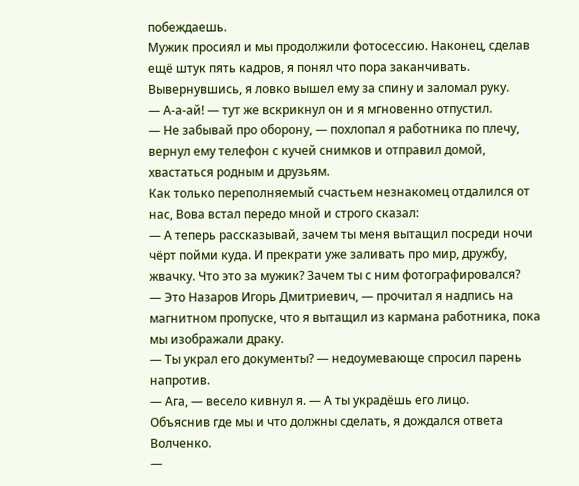побеждаешь.
Мужик просиял и мы продолжили фотосессию. Наконец, сделав ещё штук пять кадров, я понял что пора заканчивать. Вывернувшись, я ловко вышел ему за спину и заломал руку.
— А-а-ай! — тут же вскрикнул он и я мгновенно отпустил.
— Не забывай про оборону, — похлопал я работника по плечу, вернул ему телефон с кучей снимков и отправил домой, хвастаться родным и друзьям.
Как только переполняемый счастьем незнакомец отдалился от нас, Вова встал передо мной и строго сказал:
— А теперь рассказывай, зачем ты меня вытащил посреди ночи чёрт пойми куда. И прекрати уже заливать про мир, дружбу, жвачку. Что это за мужик? Зачем ты с ним фотографировался?
— Это Назаров Игорь Дмитриевич, — прочитал я надпись на магнитном пропуске, что я вытащил из кармана работника, пока мы изображали драку.
— Ты украл его документы? — недоумевающе спросил парень напротив.
— Ага, — весело кивнул я. — А ты украдёшь его лицо.
Объяснив где мы и что должны сделать, я дождался ответа Волченко.
—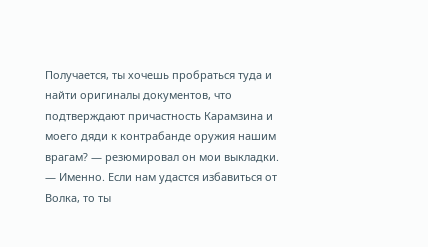Получается, ты хочешь пробраться туда и найти оригиналы документов, что подтверждают причастность Карамзина и моего дяди к контрабанде оружия нашим врагам? — резюмировал он мои выкладки.
— Именно. Если нам удастся избавиться от Волка, то ты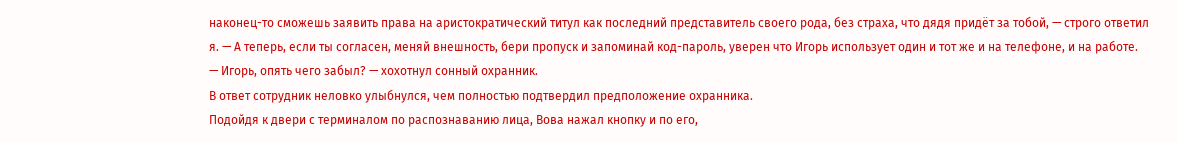наконец-то сможешь заявить права на аристократический титул как последний представитель своего рода, без страха, что дядя придёт за тобой, — строго ответил я. — А теперь, если ты согласен, меняй внешность, бери пропуск и запоминай код-пароль, уверен что Игорь использует один и тот же и на телефоне, и на работе.
— Игорь, опять чего забыл? — хохотнул сонный охранник.
В ответ сотрудник неловко улыбнулся, чем полностью подтвердил предположение охранника.
Подойдя к двери с терминалом по распознаванию лица, Вова нажал кнопку и по его,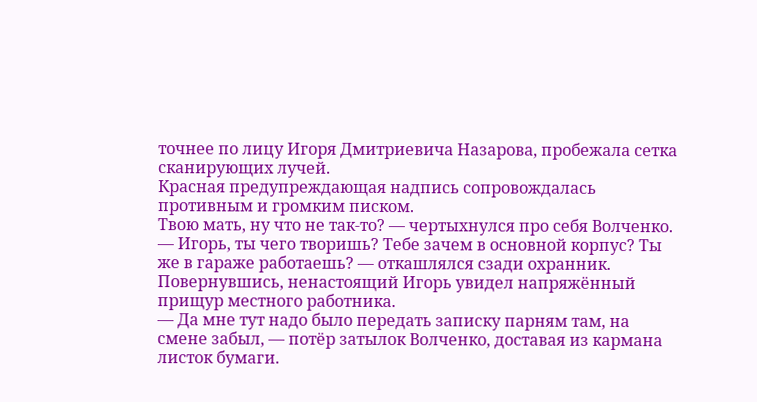точнее по лицу Игоря Дмитриевича Назарова, пробежала сетка сканирующих лучей.
Красная предупреждающая надпись сопровождалась противным и громким писком.
Твою мать, ну что не так-то? — чертыхнулся про себя Волченко.
— Игорь, ты чего творишь? Тебе зачем в основной корпус? Ты же в гараже работаешь? — откашлялся сзади охранник.
Повернувшись, ненастоящий Игорь увидел напряжённый прищур местного работника.
— Да мне тут надо было передать записку парням там, на смене забыл, — потёр затылок Волченко, доставая из кармана листок бумаги.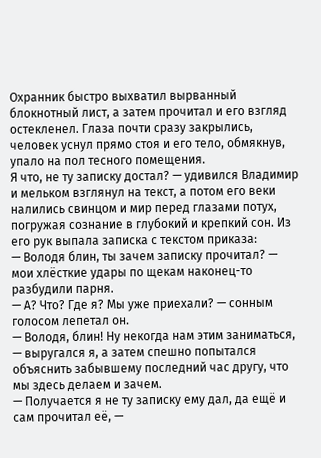Охранник быстро выхватил вырванный блокнотный лист, а затем прочитал и его взгляд остекленел. Глаза почти сразу закрылись, человек уснул прямо стоя и его тело, обмякнув, упало на пол тесного помещения.
Я что, не ту записку достал? — удивился Владимир и мельком взглянул на текст, а потом его веки налились свинцом и мир перед глазами потух, погружая сознание в глубокий и крепкий сон. Из его рук выпала записка с текстом приказа:
— Володя блин, ты зачем записку прочитал? — мои хлёсткие удары по щекам наконец-то разбудили парня.
— А? Что? Где я? Мы уже приехали? — сонным голосом лепетал он.
— Володя, блин! Ну некогда нам этим заниматься, — выругался я, а затем спешно попытался объяснить забывшему последний час другу, что мы здесь делаем и зачем.
— Получается я не ту записку ему дал, да ещё и сам прочитал её, —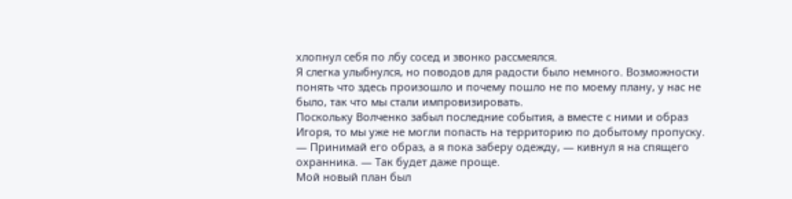хлопнул себя по лбу сосед и звонко рассмеялся.
Я слегка улыбнулся, но поводов для радости было немного. Возможности понять что здесь произошло и почему пошло не по моему плану, у нас не было, так что мы стали импровизировать.
Поскольку Волченко забыл последние события, а вместе с ними и образ Игоря, то мы уже не могли попасть на территорию по добытому пропуску.
— Принимай его образ, а я пока заберу одежду, — кивнул я на спящего охранника. — Так будет даже проще.
Мой новый план был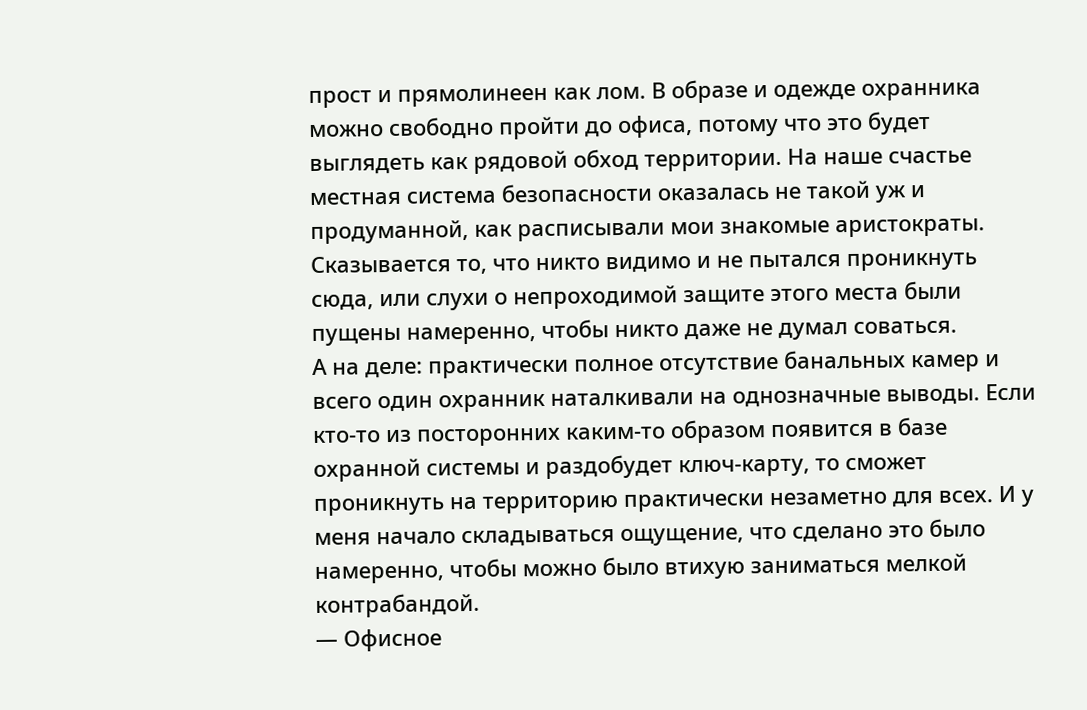прост и прямолинеен как лом. В образе и одежде охранника можно свободно пройти до офиса, потому что это будет выглядеть как рядовой обход территории. На наше счастье местная система безопасности оказалась не такой уж и продуманной, как расписывали мои знакомые аристократы. Сказывается то, что никто видимо и не пытался проникнуть сюда, или слухи о непроходимой защите этого места были пущены намеренно, чтобы никто даже не думал соваться.
А на деле: практически полное отсутствие банальных камер и всего один охранник наталкивали на однозначные выводы. Если кто-то из посторонних каким-то образом появится в базе охранной системы и раздобудет ключ-карту, то сможет проникнуть на территорию практически незаметно для всех. И у меня начало складываться ощущение, что сделано это было намеренно, чтобы можно было втихую заниматься мелкой контрабандой.
— Офисное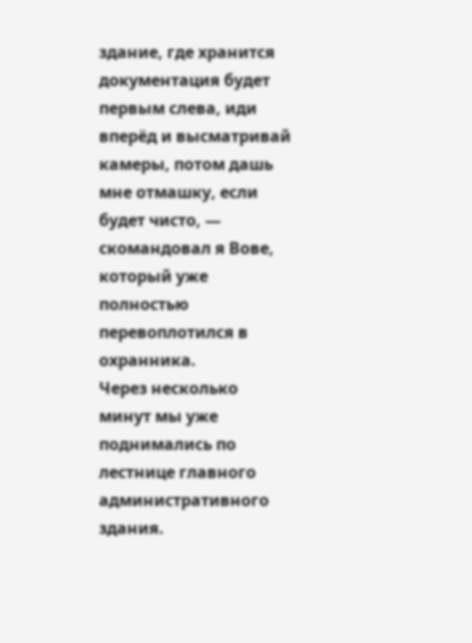здание, где хранится документация будет первым слева, иди вперёд и высматривай камеры, потом дашь мне отмашку, если будет чисто, — скомандовал я Вове, который уже полностью перевоплотился в охранника.
Через несколько минут мы уже поднимались по лестнице главного административного здания.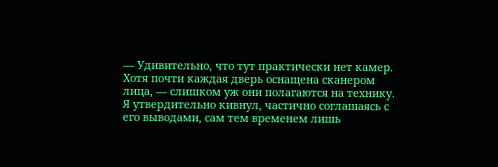— Удивительно, что тут практически нет камер. Хотя почти каждая дверь оснащена сканером лица, — слишком уж они полагаются на технику.
Я утвердительно кивнул, частично соглашаясь с его выводами, сам тем временем лишь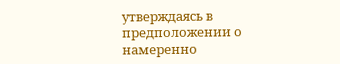утверждаясь в предположении о намеренно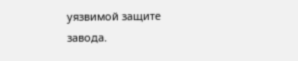уязвимой защите завода.